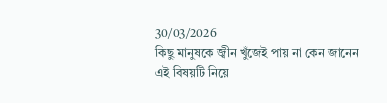30/03/2026
কিছু মানুষকে জ্বীন খুঁজেই পায় না কেন জানেন
এই বিষয়টি নিয়ে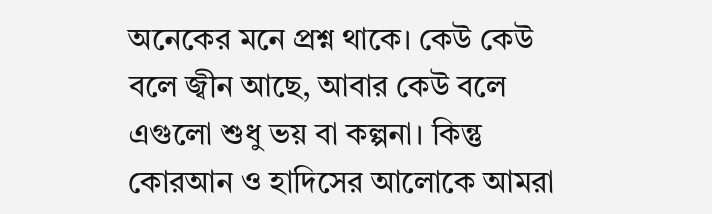অনেকের মনে প্রশ্ন থাকে। কেউ কেউ বলে জ্বীন আছে, আবার কেউ বলে এগুলো শুধু ভয় বা কল্পনা। কিন্তু কোরআন ও হাদিসের আলোকে আমরা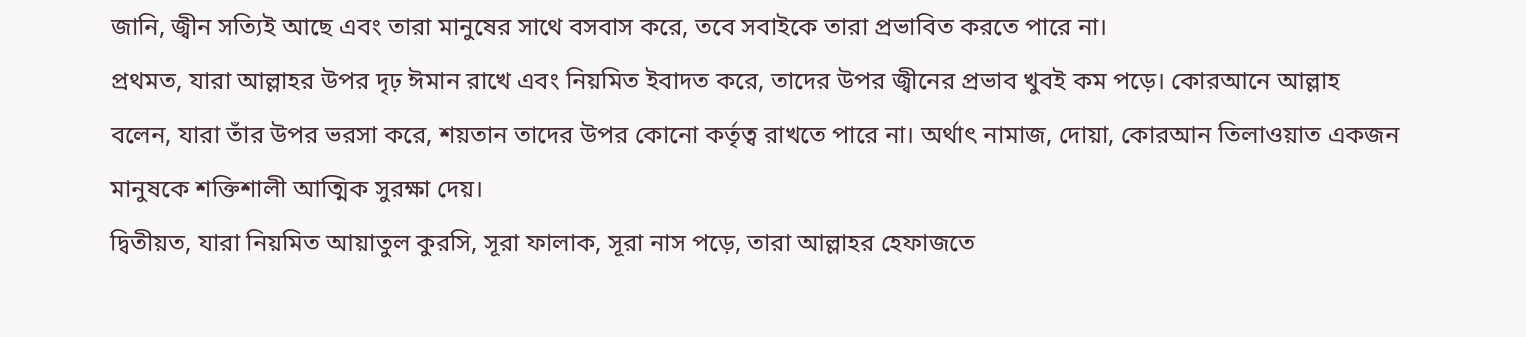জানি, জ্বীন সত্যিই আছে এবং তারা মানুষের সাথে বসবাস করে, তবে সবাইকে তারা প্রভাবিত করতে পারে না।
প্রথমত, যারা আল্লাহর উপর দৃঢ় ঈমান রাখে এবং নিয়মিত ইবাদত করে, তাদের উপর জ্বীনের প্রভাব খুবই কম পড়ে। কোরআনে আল্লাহ বলেন, যারা তাঁর উপর ভরসা করে, শয়তান তাদের উপর কোনো কর্তৃত্ব রাখতে পারে না। অর্থাৎ নামাজ, দোয়া, কোরআন তিলাওয়াত একজন মানুষকে শক্তিশালী আত্মিক সুরক্ষা দেয়।
দ্বিতীয়ত, যারা নিয়মিত আয়াতুল কুরসি, সূরা ফালাক, সূরা নাস পড়ে, তারা আল্লাহর হেফাজতে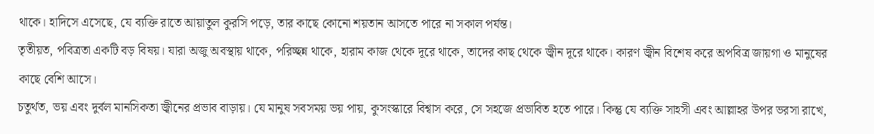থাকে। হাদিসে এসেছে, যে ব্যক্তি রাতে আয়াতুল কুরসি পড়ে, তার কাছে কোনো শয়তান আসতে পারে না সকাল পর্যন্ত।
তৃতীয়ত, পবিত্রতা একটি বড় বিষয়। যারা অজু অবস্থায় থাকে, পরিচ্ছন্ন থাকে, হারাম কাজ থেকে দূরে থাকে, তাদের কাছ থেকে জ্বীন দূরে থাকে। কারণ জ্বীন বিশেষ করে অপবিত্র জায়গা ও মানুষের কাছে বেশি আসে।
চতুর্থত, ভয় এবং দুর্বল মানসিকতা জ্বীনের প্রভাব বাড়ায়। যে মানুষ সবসময় ভয় পায়, কুসংস্কারে বিশ্বাস করে, সে সহজে প্রভাবিত হতে পারে। কিন্তু যে ব্যক্তি সাহসী এবং আল্লাহর উপর ভরসা রাখে,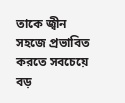তাকে জ্বীন সহজে প্রভাবিত করতে সবচেয়ে বড়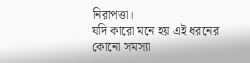নিরাপত্তা।
যদি কারো মনে হয় এই ধরনের কোনো সমস্যা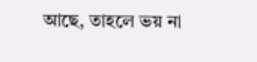আছে, তাহলে ভয় না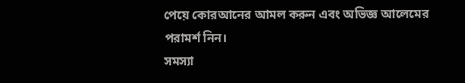পেয়ে কোরআনের আমল করুন এবং অভিজ্ঞ আলেমের পরামর্শ নিন।
সমস্যা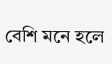বেশি মনে হলে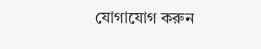যোগাযোগ করুন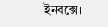ইনবক্সে।